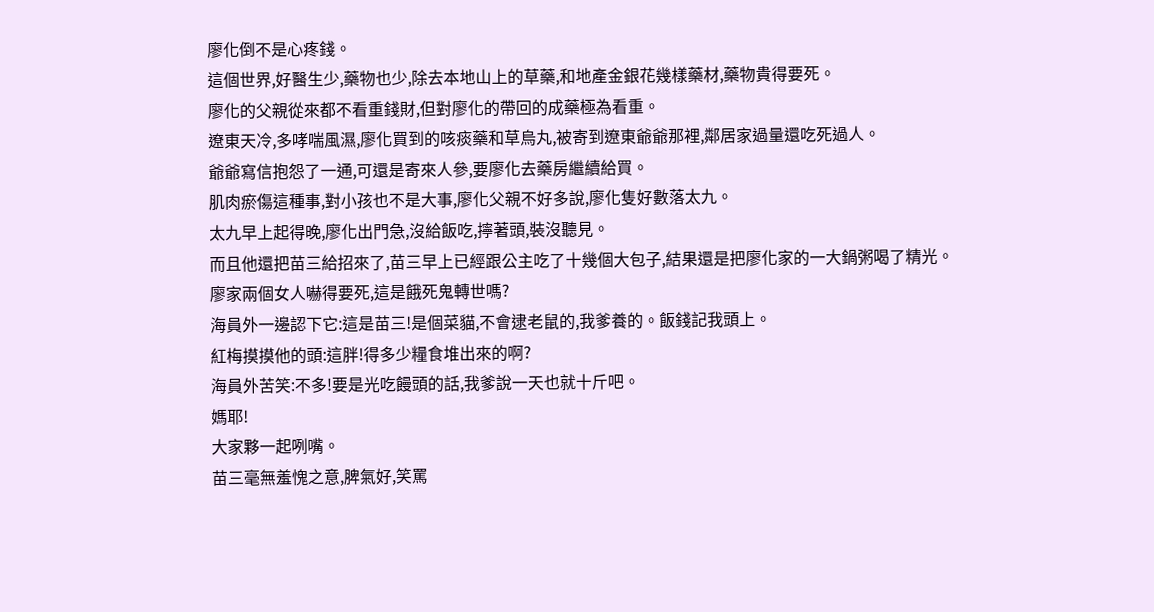廖化倒不是心疼錢。
這個世界,好醫生少,藥物也少,除去本地山上的草藥,和地產金銀花幾樣藥材,藥物貴得要死。
廖化的父親從來都不看重錢財,但對廖化的帶回的成藥極為看重。
遼東天冷,多哮喘風濕,廖化買到的咳痰藥和草烏丸,被寄到遼東爺爺那裡,鄰居家過量還吃死過人。
爺爺寫信抱怨了一通,可還是寄來人參,要廖化去藥房繼續給買。
肌肉瘀傷這種事,對小孩也不是大事,廖化父親不好多說,廖化隻好數落太九。
太九早上起得晚,廖化出門急,沒給飯吃,擰著頭,裝沒聽見。
而且他還把苗三給招來了,苗三早上已經跟公主吃了十幾個大包子,結果還是把廖化家的一大鍋粥喝了精光。
廖家兩個女人嚇得要死,這是餓死鬼轉世嗎?
海員外一邊認下它:這是苗三!是個菜貓,不會逮老鼠的,我爹養的。飯錢記我頭上。
紅梅摸摸他的頭:這胖!得多少糧食堆出來的啊?
海員外苦笑:不多!要是光吃饅頭的話,我爹說一天也就十斤吧。
媽耶!
大家夥一起咧嘴。
苗三毫無羞愧之意,脾氣好,笑罵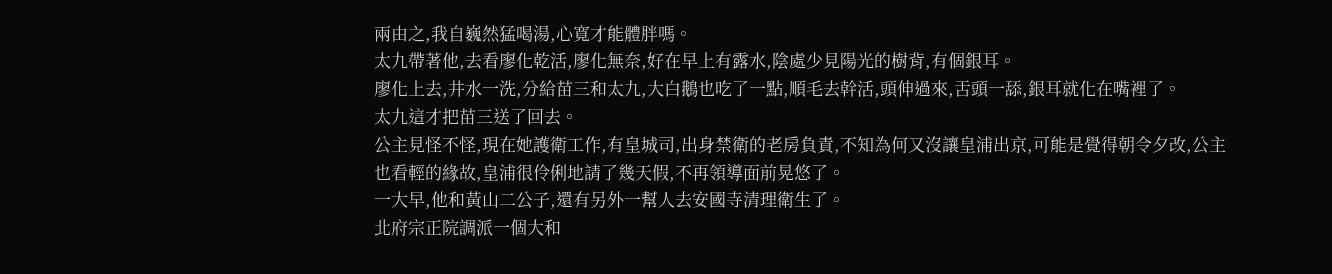兩由之,我自巍然猛喝湯,心寬才能體胖嗎。
太九帶著他,去看廖化乾活,廖化無奈,好在早上有露水,陰處少見陽光的樹背,有個銀耳。
廖化上去,井水一洗,分給苗三和太九,大白鵝也吃了一點,順毛去幹活,頭伸過來,舌頭一舔,銀耳就化在嘴裡了。
太九這才把苗三送了回去。
公主見怪不怪,現在她護衛工作,有皇城司,出身禁衛的老房負責,不知為何又沒讓皇浦出京,可能是覺得朝令夕改,公主也看輕的緣故,皇浦很伶俐地請了幾天假,不再領導面前晃悠了。
一大早,他和黃山二公子,還有另外一幫人去安國寺清理衛生了。
北府宗正院調派一個大和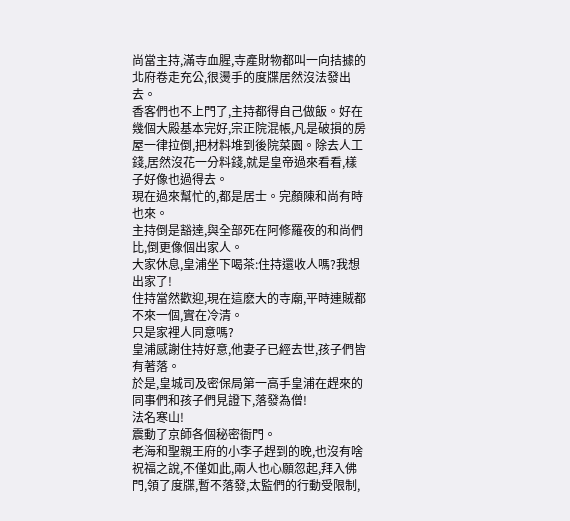尚當主持,滿寺血腥,寺產財物都叫一向拮據的北府卷走充公,很燙手的度牒居然沒法發出去。
香客們也不上門了,主持都得自己做飯。好在幾個大殿基本完好,宗正院混帳,凡是破損的房屋一律拉倒,把材料堆到後院菜園。除去人工錢,居然沒花一分料錢,就是皇帝過來看看,樣子好像也過得去。
現在過來幫忙的,都是居士。完顏陳和尚有時也來。
主持倒是豁達,與全部死在阿修羅夜的和尚們比,倒更像個出家人。
大家休息,皇浦坐下喝茶:住持還收人嗎?我想出家了!
住持當然歡迎,現在這麽大的寺廟,平時連賊都不來一個,實在冷清。
只是家裡人同意嗎?
皇浦感謝住持好意,他妻子已經去世,孩子們皆有著落。
於是,皇城司及密保局第一高手皇浦在趕來的同事們和孩子們見證下,落發為僧!
法名寒山!
震動了京師各個秘密衙門。
老海和聖親王府的小李子趕到的晚,也沒有啥祝福之說,不僅如此,兩人也心願忽起,拜入佛門,領了度牒,暫不落發,太監們的行動受限制,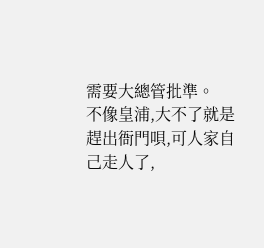需要大總管批準。
不像皇浦,大不了就是趕出衙門唄,可人家自己走人了,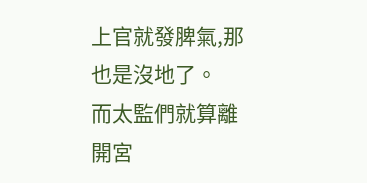上官就發脾氣,那也是沒地了。
而太監們就算離開宮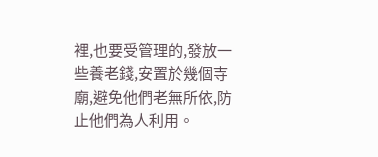裡,也要受管理的,發放一些養老錢,安置於幾個寺廟,避免他們老無所依,防止他們為人利用。